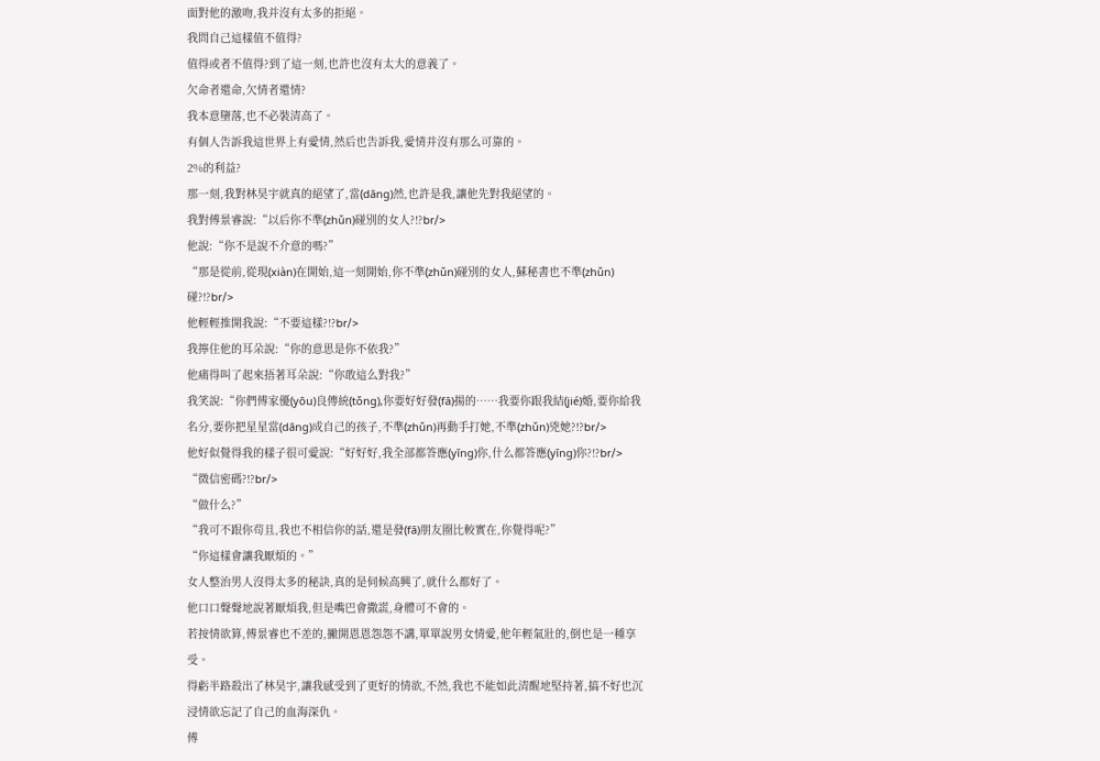面對他的激吻,我并沒有太多的拒絕。
我問自己這樣值不值得?
值得或者不值得?到了這一刻,也許也沒有太大的意義了。
欠命者還命,欠情者還情?
我本意墮落,也不必裝清高了。
有個人告訴我這世界上有愛情,然后也告訴我,愛情并沒有那么可靠的。
2%的利益?
那一刻,我對林昊宇就真的絕望了,當(dāng)然,也許是我,讓他先對我絕望的。
我對傅景睿說:“以后你不準(zhǔn)碰別的女人?!?br/>
他說:“你不是說不介意的嗎?”
“那是從前,從現(xiàn)在開始,這一刻開始,你不準(zhǔn)碰別的女人,蘇秘書也不準(zhǔn)碰?!?br/>
他輕輕推開我說:“不要這樣?!?br/>
我擰住他的耳朵說:“你的意思是你不依我?”
他痛得叫了起來捂著耳朵說:“你敢這么對我?”
我笑說:“你們傅家優(yōu)良傳統(tǒng),你要好好發(fā)揚的……我要你跟我結(jié)婚,要你給我名分,要你把星星當(dāng)成自己的孩子,不準(zhǔn)再動手打她,不準(zhǔn)兇她?!?br/>
他好似覺得我的樣子很可愛說:“好好好,我全部都答應(yīng)你,什么都答應(yīng)你?!?br/>
“微信密碼?!?br/>
“做什么?”
“我可不跟你茍且,我也不相信你的話,還是發(fā)朋友圈比較實在,你覺得呢?”
“你這樣會讓我厭煩的。”
女人整治男人沒得太多的秘訣,真的是伺候高興了,就什么都好了。
他口口聲聲地說著厭煩我,但是嘴巴會撒謊,身體可不會的。
若按情欲算,傅景睿也不差的,撇開恩恩怨怨不講,單單說男女情愛,他年輕氣壯的,倒也是一種享受。
得虧半路殺出了林昊宇,讓我感受到了更好的情欲,不然,我也不能如此清醒地堅持著,搞不好也沉浸情欲忘記了自己的血海深仇。
傅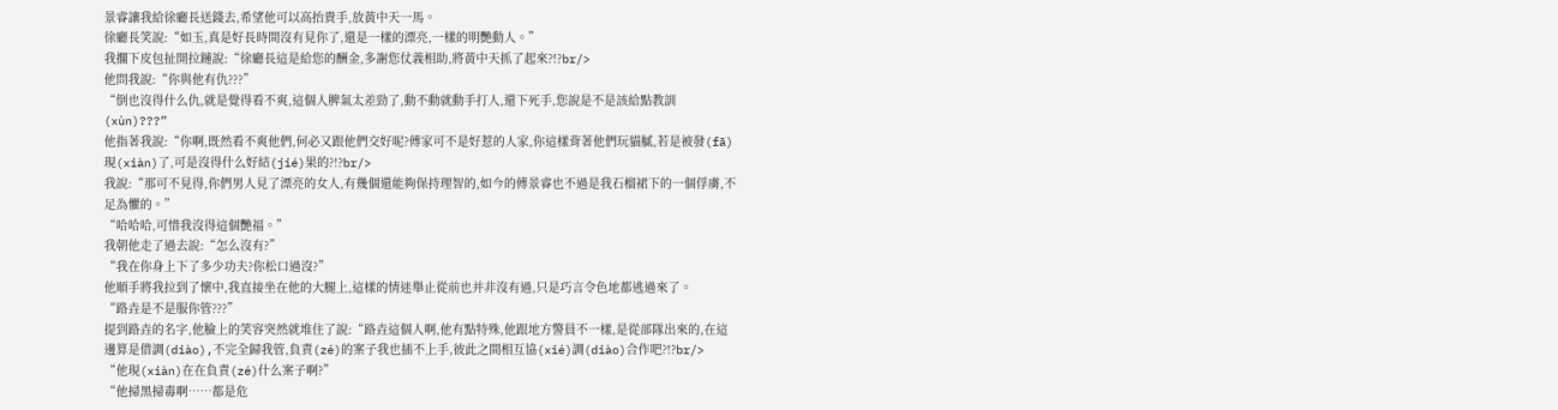景睿讓我給徐廳長送錢去,希望他可以高抬貴手,放黃中天一馬。
徐廳長笑說:“如玉,真是好長時間沒有見你了,還是一樣的漂亮,一樣的明艷動人。”
我擱下皮包扯開拉鏈說:“徐廳長這是給您的酬金,多謝您仗義相助,將黃中天抓了起來?!?br/>
他問我說:“你與他有仇???”
“倒也沒得什么仇,就是覺得看不爽,這個人脾氣太差勁了,動不動就動手打人,還下死手,您說是不是該給點教訓(xùn)???”
他指著我說:“你啊,既然看不爽他們,何必又跟他們交好呢?傅家可不是好惹的人家,你這樣背著他們玩貓膩,若是被發(fā)現(xiàn)了,可是沒得什么好結(jié)果的?!?br/>
我說:“那可不見得,你們男人見了漂亮的女人,有幾個還能夠保持理智的,如今的傅景睿也不過是我石榴裙下的一個俘虜,不足為懼的。”
“哈哈哈,可惜我沒得這個艷福。”
我朝他走了過去說:“怎么沒有?”
“我在你身上下了多少功夫?你松口過沒?”
他順手將我拉到了懷中,我直接坐在他的大腿上,這樣的情迷舉止從前也并非沒有過,只是巧言令色地都逃過來了。
“路垚是不是服你管???”
提到路垚的名字,他臉上的笑容突然就堆住了說:“路垚這個人啊,他有點特殊,他跟地方警員不一樣,是從部隊出來的,在這邊算是借調(diào),不完全歸我管,負責(zé)的案子我也插不上手,彼此之間相互協(xié)調(diào)合作吧?!?br/>
“他現(xiàn)在在負責(zé)什么案子啊?”
“他掃黑掃毒啊……都是危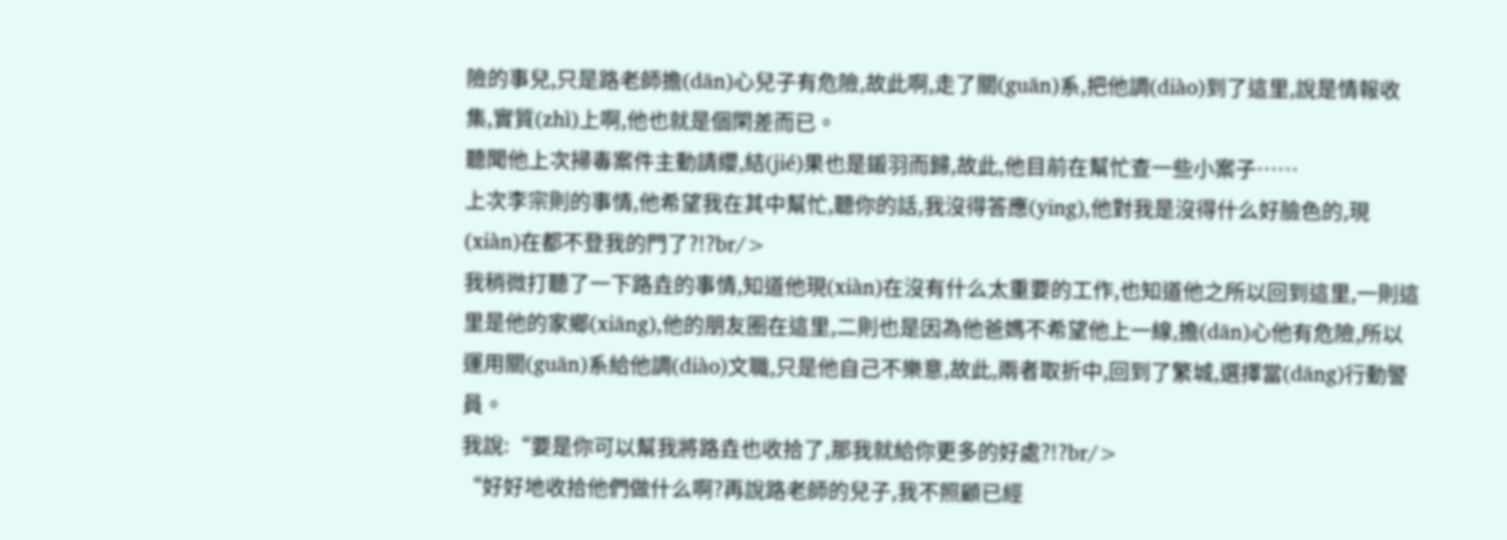險的事兒,只是路老師擔(dān)心兒子有危險,故此啊,走了關(guān)系,把他調(diào)到了這里,說是情報收集,實質(zhì)上啊,他也就是個閑差而已。
聽聞他上次掃毒案件主動請纓,結(jié)果也是鎩羽而歸,故此,他目前在幫忙查一些小案子……
上次李宗則的事情,他希望我在其中幫忙,聽你的話,我沒得答應(yīng),他對我是沒得什么好臉色的,現(xiàn)在都不登我的門了?!?br/>
我稍微打聽了一下路垚的事情,知道他現(xiàn)在沒有什么太重要的工作,也知道他之所以回到這里,一則這里是他的家鄉(xiāng),他的朋友圈在這里,二則也是因為他爸媽不希望他上一線,擔(dān)心他有危險,所以運用關(guān)系給他調(diào)文職,只是他自己不樂意,故此,兩者取折中,回到了繁城,選擇當(dāng)行動警員。
我說:“要是你可以幫我將路垚也收拾了,那我就給你更多的好處?!?br/>
“好好地收拾他們做什么啊?再說路老師的兒子,我不照顧已經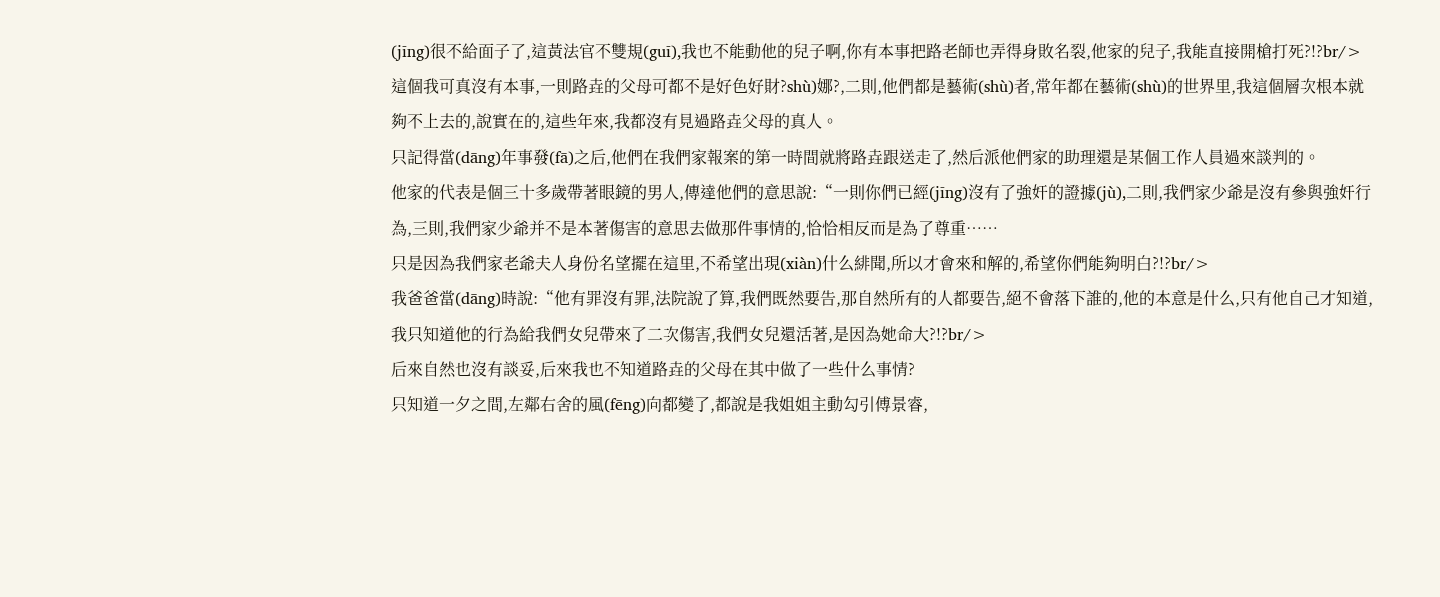(jīng)很不給面子了,這黃法官不雙規(guī),我也不能動他的兒子啊,你有本事把路老師也弄得身敗名裂,他家的兒子,我能直接開槍打死?!?br/>
這個我可真沒有本事,一則路垚的父母可都不是好色好財?shù)娜?,二則,他們都是藝術(shù)者,常年都在藝術(shù)的世界里,我這個層次根本就夠不上去的,說實在的,這些年來,我都沒有見過路垚父母的真人。
只記得當(dāng)年事發(fā)之后,他們在我們家報案的第一時間就將路垚跟送走了,然后派他們家的助理還是某個工作人員過來談判的。
他家的代表是個三十多歲帶著眼鏡的男人,傳達他們的意思說:“一則你們已經(jīng)沒有了強奸的證據(jù),二則,我們家少爺是沒有參與強奸行為,三則,我們家少爺并不是本著傷害的意思去做那件事情的,恰恰相反而是為了尊重……
只是因為我們家老爺夫人身份名望擺在這里,不希望出現(xiàn)什么緋聞,所以才會來和解的,希望你們能夠明白?!?br/>
我爸爸當(dāng)時說:“他有罪沒有罪,法院說了算,我們既然要告,那自然所有的人都要告,絕不會落下誰的,他的本意是什么,只有他自己才知道,我只知道他的行為給我們女兒帶來了二次傷害,我們女兒還活著,是因為她命大?!?br/>
后來自然也沒有談妥,后來我也不知道路垚的父母在其中做了一些什么事情?
只知道一夕之間,左鄰右舍的風(fēng)向都變了,都說是我姐姐主動勾引傅景睿,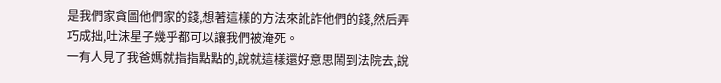是我們家貪圖他們家的錢,想著這樣的方法來訛詐他們的錢,然后弄巧成拙,吐沫星子幾乎都可以讓我們被淹死。
一有人見了我爸媽就指指點點的,說就這樣還好意思鬧到法院去,說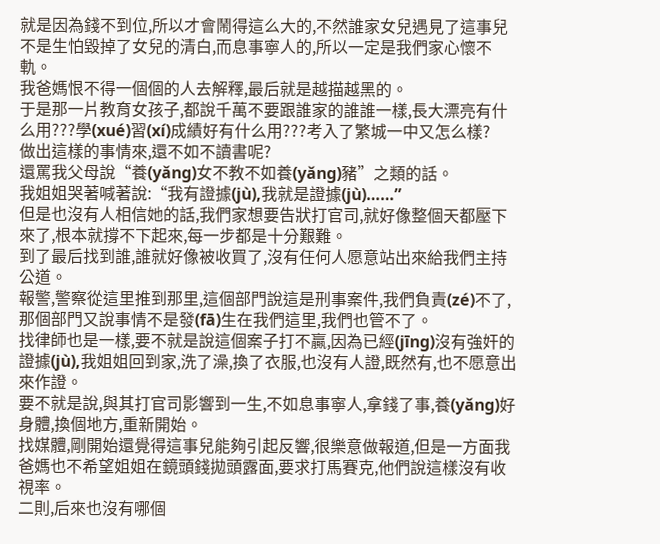就是因為錢不到位,所以才會鬧得這么大的,不然誰家女兒遇見了這事兒不是生怕毀掉了女兒的清白,而息事寧人的,所以一定是我們家心懷不軌。
我爸媽恨不得一個個的人去解釋,最后就是越描越黑的。
于是那一片教育女孩子,都說千萬不要跟誰家的誰誰一樣,長大漂亮有什么用???學(xué)習(xí)成績好有什么用???考入了繁城一中又怎么樣?
做出這樣的事情來,還不如不讀書呢?
還罵我父母說“養(yǎng)女不教不如養(yǎng)豬”之類的話。
我姐姐哭著喊著說:“我有證據(jù),我就是證據(jù)……”
但是也沒有人相信她的話,我們家想要告狀打官司,就好像整個天都壓下來了,根本就撐不下起來,每一步都是十分艱難。
到了最后找到誰,誰就好像被收買了,沒有任何人愿意站出來給我們主持公道。
報警,警察從這里推到那里,這個部門說這是刑事案件,我們負責(zé)不了,那個部門又說事情不是發(fā)生在我們這里,我們也管不了。
找律師也是一樣,要不就是說這個案子打不贏,因為已經(jīng)沒有強奸的證據(jù),我姐姐回到家,洗了澡,換了衣服,也沒有人證,既然有,也不愿意出來作證。
要不就是說,與其打官司影響到一生,不如息事寧人,拿錢了事,養(yǎng)好身體,換個地方,重新開始。
找媒體,剛開始還覺得這事兒能夠引起反響,很樂意做報道,但是一方面我爸媽也不希望姐姐在鏡頭錢拋頭露面,要求打馬賽克,他們說這樣沒有收視率。
二則,后來也沒有哪個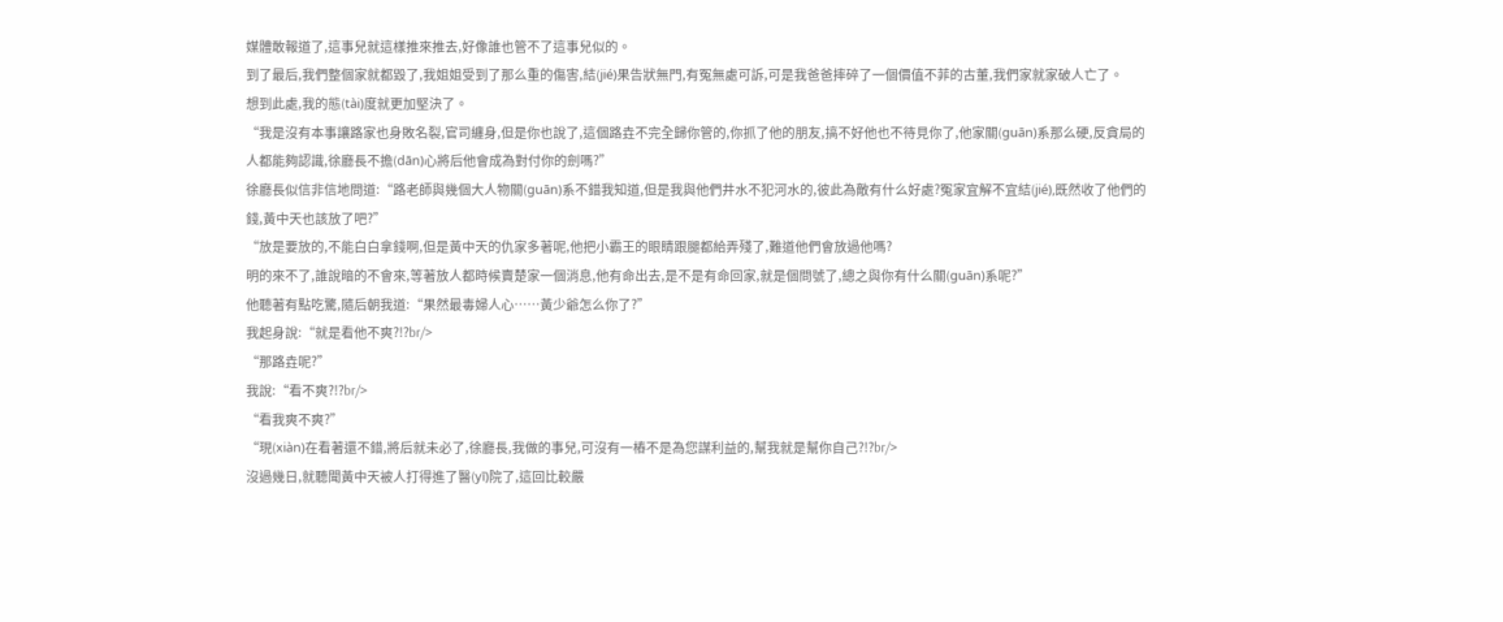媒體敢報道了,這事兒就這樣推來推去,好像誰也管不了這事兒似的。
到了最后,我們整個家就都毀了,我姐姐受到了那么重的傷害,結(jié)果告狀無門,有冤無處可訴,可是我爸爸摔碎了一個價值不菲的古董,我們家就家破人亡了。
想到此處,我的態(tài)度就更加堅決了。
“我是沒有本事讓路家也身敗名裂,官司纏身,但是你也說了,這個路垚不完全歸你管的,你抓了他的朋友,搞不好他也不待見你了,他家關(guān)系那么硬,反貪局的人都能夠認識,徐廳長不擔(dān)心將后他會成為對付你的劍嗎?”
徐廳長似信非信地問道:“路老師與幾個大人物關(guān)系不錯我知道,但是我與他們井水不犯河水的,彼此為敵有什么好處?冤家宜解不宜結(jié),既然收了他們的錢,黃中天也該放了吧?”
“放是要放的,不能白白拿錢啊,但是黃中天的仇家多著呢,他把小霸王的眼睛跟腿都給弄殘了,難道他們會放過他嗎?
明的來不了,誰說暗的不會來,等著放人都時候賣楚家一個消息,他有命出去,是不是有命回家,就是個問號了,總之與你有什么關(guān)系呢?”
他聽著有點吃驚,隨后朝我道:“果然最毒婦人心……黃少爺怎么你了?”
我起身說:“就是看他不爽?!?br/>
“那路垚呢?”
我說:“看不爽?!?br/>
“看我爽不爽?”
“現(xiàn)在看著還不錯,將后就未必了,徐廳長,我做的事兒,可沒有一樁不是為您謀利益的,幫我就是幫你自己?!?br/>
沒過幾日,就聽聞黃中天被人打得進了醫(yī)院了,這回比較嚴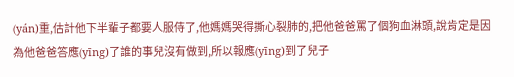(yán)重,估計他下半輩子都要人服侍了,他媽媽哭得撕心裂肺的,把他爸爸罵了個狗血淋頭,說肯定是因為他爸爸答應(yīng)了誰的事兒沒有做到,所以報應(yīng)到了兒子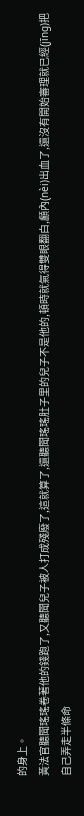的身上。
黃法官聽聞瑤瑤卷著他的錢跑了,又聽聞兒子被人打成殘廢了,這就算了,還聽聞瑤瑤肚子里的兒子不是他的,頓時就氣得雙眼翻白,顱內(nèi)出血了,還沒有開始審理就已經(jīng)把自己弄走半條命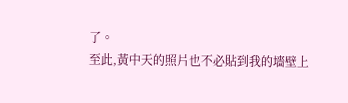了。
至此,黃中天的照片也不必貼到我的墻壁上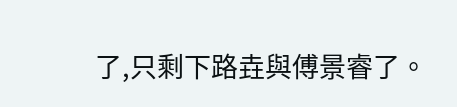了,只剩下路垚與傅景睿了。